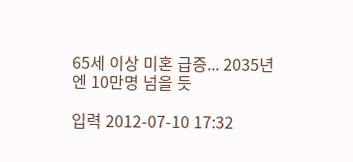65세 이상 미혼 급증... 2035년엔 10만명 넘을 듯

입력 2012-07-10 17:32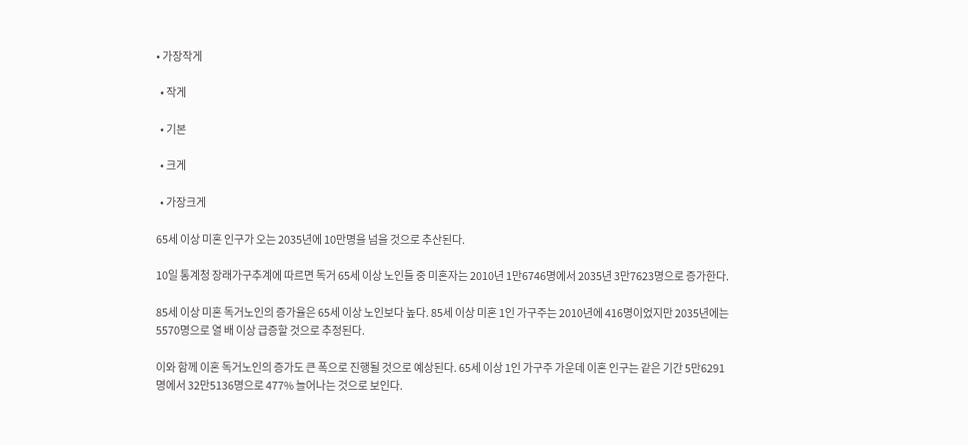• 가장작게

  • 작게

  • 기본

  • 크게

  • 가장크게

65세 이상 미혼 인구가 오는 2035년에 10만명을 넘을 것으로 추산된다.

10일 통계청 장래가구추계에 따르면 독거 65세 이상 노인들 중 미혼자는 2010년 1만6746명에서 2035년 3만7623명으로 증가한다.

85세 이상 미혼 독거노인의 증가율은 65세 이상 노인보다 높다. 85세 이상 미혼 1인 가구주는 2010년에 416명이었지만 2035년에는 5570명으로 열 배 이상 급증할 것으로 추정된다.

이와 함께 이혼 독거노인의 증가도 큰 폭으로 진행될 것으로 예상된다. 65세 이상 1인 가구주 가운데 이혼 인구는 같은 기간 5만6291명에서 32만5136명으로 477% 늘어나는 것으로 보인다.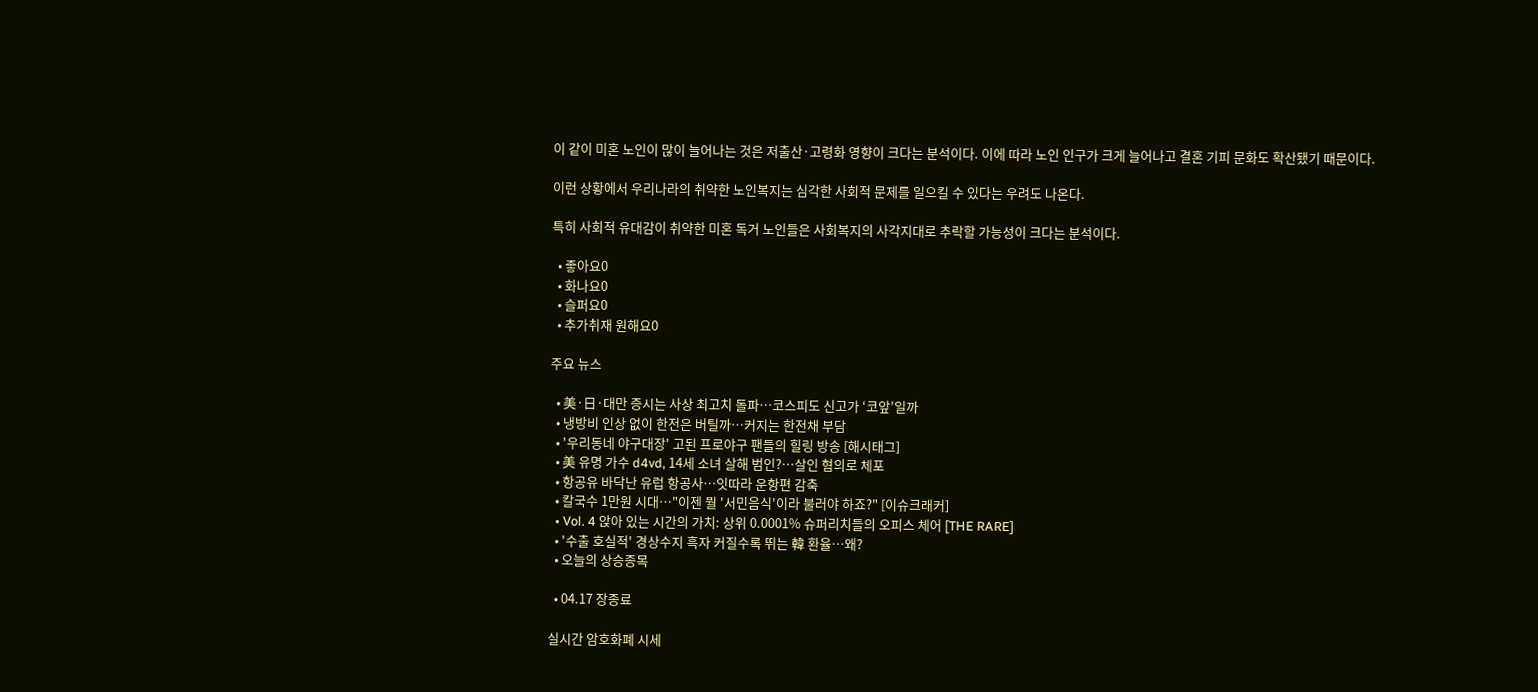이 같이 미혼 노인이 많이 늘어나는 것은 저출산·고령화 영향이 크다는 분석이다. 이에 따라 노인 인구가 크게 늘어나고 결혼 기피 문화도 확산됐기 때문이다.

이런 상황에서 우리나라의 취약한 노인복지는 심각한 사회적 문제를 일으킬 수 있다는 우려도 나온다.

특히 사회적 유대감이 취약한 미혼 독거 노인들은 사회복지의 사각지대로 추락할 가능성이 크다는 분석이다.

  • 좋아요0
  • 화나요0
  • 슬퍼요0
  • 추가취재 원해요0

주요 뉴스

  • 美·日·대만 증시는 사상 최고치 돌파⋯코스피도 신고가 ‘코앞’일까
  • 냉방비 인상 없이 한전은 버틸까⋯커지는 한전채 부담
  • '우리동네 야구대장' 고된 프로야구 팬들의 힐링 방송 [해시태그]
  • 美 유명 가수 d4vd, 14세 소녀 살해 범인?⋯살인 혐의로 체포
  • 항공유 바닥난 유럽 항공사⋯잇따라 운항편 감축
  • 칼국수 1만원 시대⋯"이젠 뭘 '서민음식'이라 불러야 하죠?" [이슈크래커]
  • Vol. 4 앉아 있는 시간의 가치: 상위 0.0001% 슈퍼리치들의 오피스 체어 [THE RARE]
  • '수출 호실적' 경상수지 흑자 커질수록 뛰는 韓 환율⋯왜?
  • 오늘의 상승종목

  • 04.17 장종료

실시간 암호화폐 시세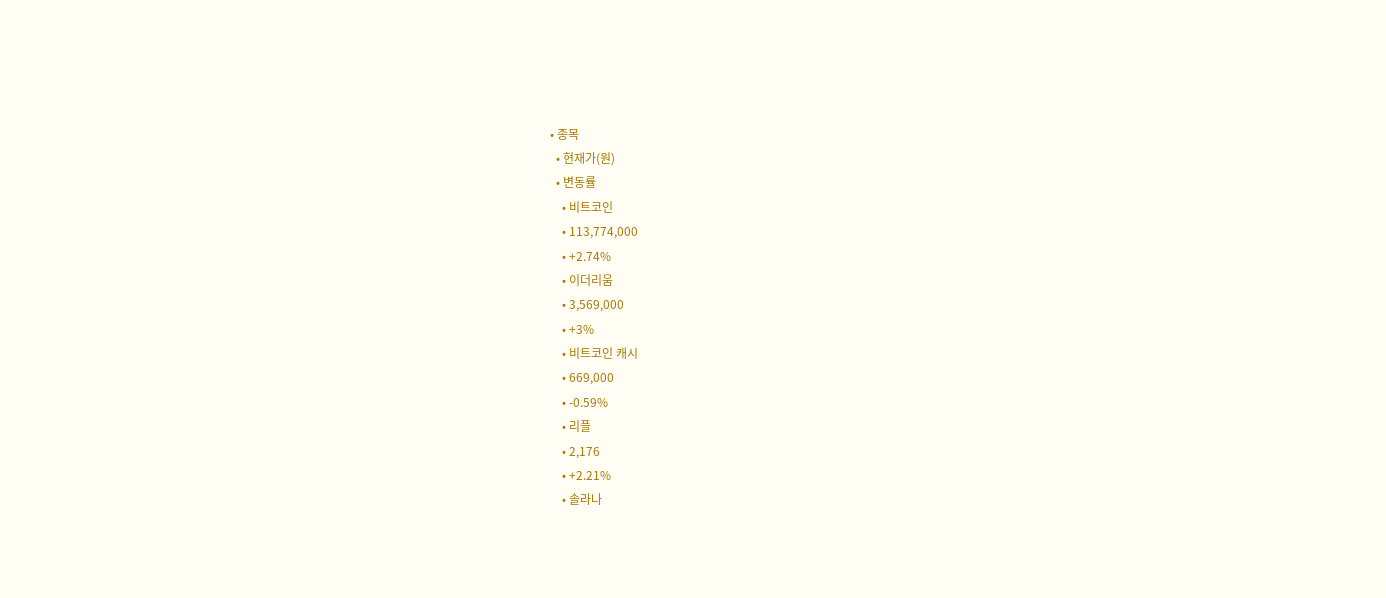• 종목
  • 현재가(원)
  • 변동률
    • 비트코인
    • 113,774,000
    • +2.74%
    • 이더리움
    • 3,569,000
    • +3%
    • 비트코인 캐시
    • 669,000
    • -0.59%
    • 리플
    • 2,176
    • +2.21%
    • 솔라나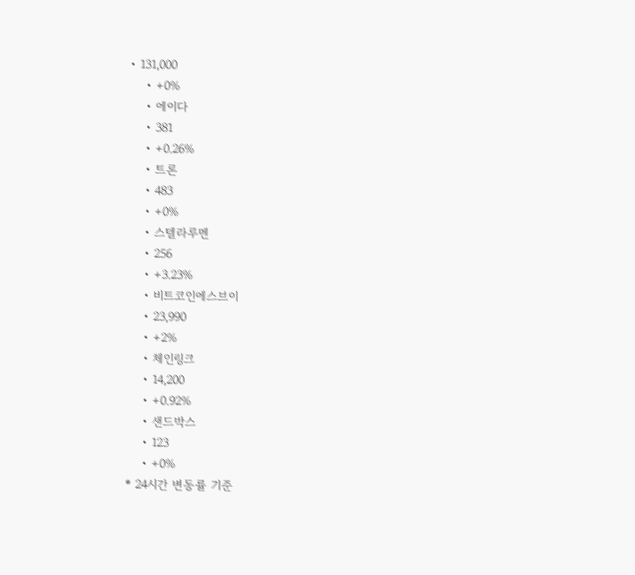• 131,000
    • +0%
    • 에이다
    • 381
    • +0.26%
    • 트론
    • 483
    • +0%
    • 스텔라루멘
    • 256
    • +3.23%
    • 비트코인에스브이
    • 23,990
    • +2%
    • 체인링크
    • 14,200
    • +0.92%
    • 샌드박스
    • 123
    • +0%
* 24시간 변동률 기준